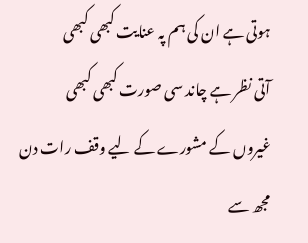ہوتی ہے ان کی ہم پہ عنایت کبھی کبھی
آتی نظر ہے چاند سی صورت کبھی کبھی
غیروں کے مشورے کے لیے وقف رات دن
مجھ سے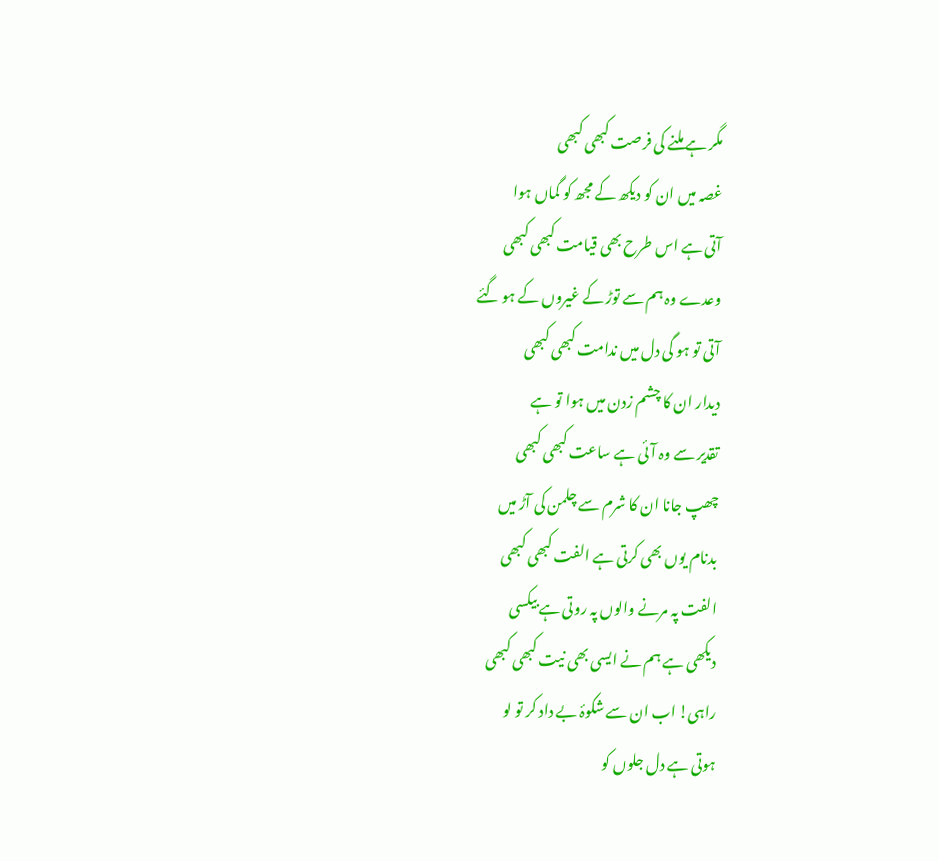مگر ہے ملنے کی فرصت کبھی کبھی
غصہ میں ان کو دیکھ کے مجھ کو گماں ہوا
آتی ہے اس طرح بھی قیامت کبھی کبھی
وعدے وہ ہم سے توڑ کے غیروں کے ہو گئے
آتی تو ہو گی دل میں ندامت کبھی کبھی
دیدار ان کا چشم زدن میں ہوا تو ہے
تقدیر سے وہ آئی ہے ساعت کبھی کبھی
چھپ جانا ان کا شرم سے چلمن کی آڑ میں
بدنام یوں بھی کرتی ہے الفت کبھی کبھی
الفت پہ مرنے والوں پہ روتی ہے بیکسی
دیکھی ہے ہم نے ایسی بھی نیت کبھی کبھی
راہی! اب ان سے شکوۂ بے داد کر تو لو
ہوتی ہے دل جلوں کو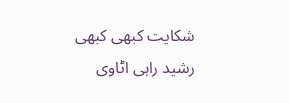شکایت کبھی کبھی
رشید راہی اٹاوی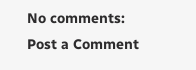No comments:
Post a Comment